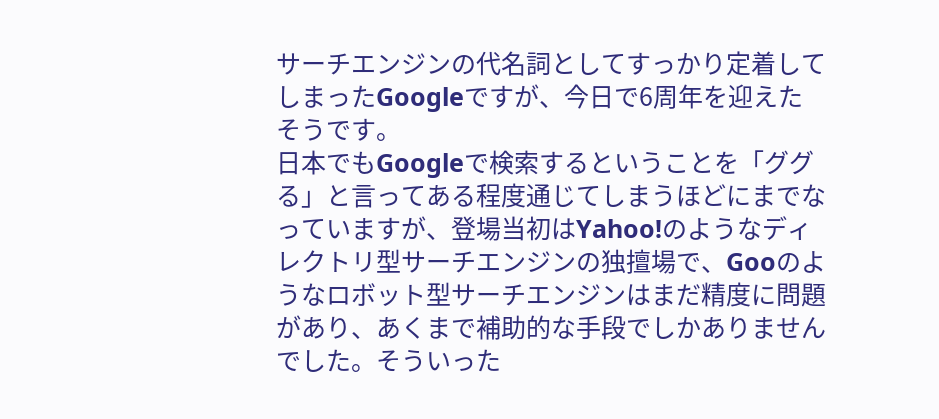サーチエンジンの代名詞としてすっかり定着してしまったGoogleですが、今日で6周年を迎えたそうです。
日本でもGoogleで検索するということを「ググる」と言ってある程度通じてしまうほどにまでなっていますが、登場当初はYahoo!のようなディレクトリ型サーチエンジンの独擅場で、Gooのようなロボット型サーチエンジンはまだ精度に問題があり、あくまで補助的な手段でしかありませんでした。そういった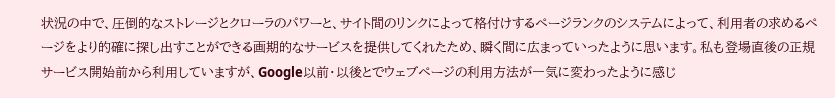状況の中で、圧倒的なストレージとクローラのパワーと、サイト間のリンクによって格付けするページランクのシステムによって、利用者の求めるページをより的確に探し出すことができる画期的なサービスを提供してくれたため、瞬く間に広まっていったように思います。私も登場直後の正規サービス開始前から利用していますが、Google以前・以後とでウェブページの利用方法が一気に変わったように感じ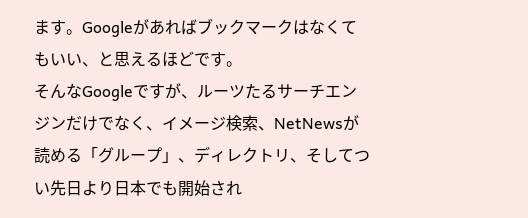ます。Googleがあればブックマークはなくてもいい、と思えるほどです。
そんなGoogleですが、ルーツたるサーチエンジンだけでなく、イメージ検索、NetNewsが読める「グループ」、ディレクトリ、そしてつい先日より日本でも開始され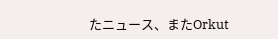たニュース、またOrkut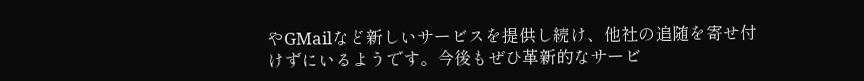やGMailなど新しいサービスを提供し続け、他社の追随を寄せ付けずにいるようです。今後もぜひ革新的なサービ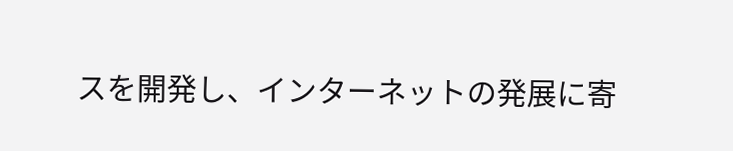スを開発し、インターネットの発展に寄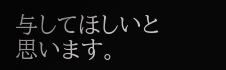与してほしいと思います。